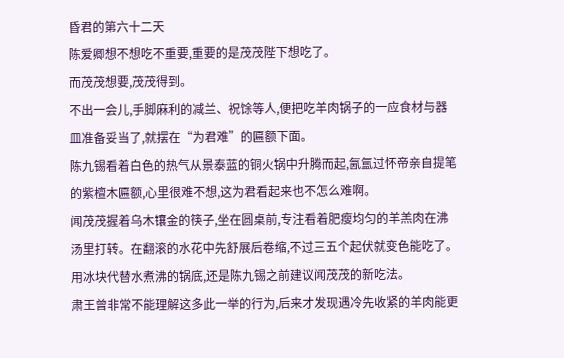昏君的第六十二天
陈爱卿想不想吃不重要,重要的是茂茂陛下想吃了。
而茂茂想要,茂茂得到。
不出一会儿,手脚麻利的减兰、祝馀等人,便把吃羊肉锅子的一应食材与器皿准备妥当了,就摆在“为君难”的匾额下面。
陈九锡看着白色的热气从景泰蓝的铜火锅中升腾而起,氤氲过怀帝亲自提笔的紫檀木匾额,心里很难不想,这为君看起来也不怎么难啊。
闻茂茂握着乌木镶金的筷子,坐在圆桌前,专注看着肥瘦均匀的羊羔肉在沸汤里打转。在翻滚的水花中先舒展后卷缩,不过三五个起伏就变色能吃了。
用冰块代替水煮沸的锅底,还是陈九锡之前建议闻茂茂的新吃法。
肃王曾非常不能理解这多此一举的行为,后来才发现遇冷先收紧的羊肉能更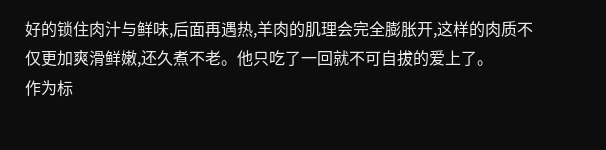好的锁住肉汁与鲜味,后面再遇热,羊肉的肌理会完全膨胀开,这样的肉质不仅更加爽滑鲜嫩,还久煮不老。他只吃了一回就不可自拔的爱上了。
作为标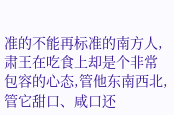准的不能再标准的南方人,肃王在吃食上却是个非常包容的心态,管他东南西北,管它甜口、咸口还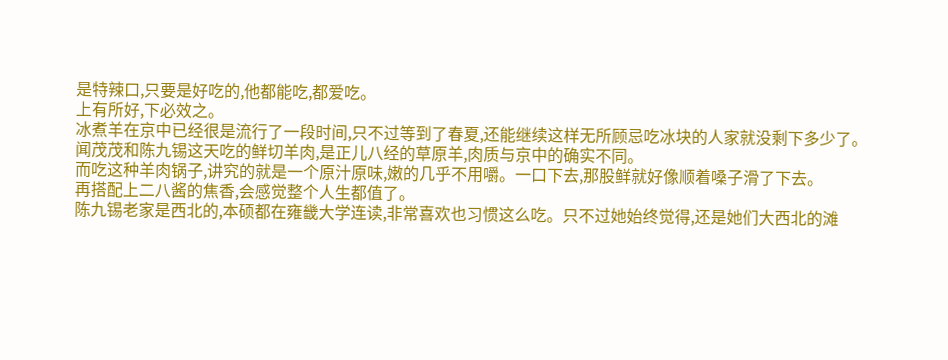是特辣口,只要是好吃的,他都能吃,都爱吃。
上有所好,下必效之。
冰煮羊在京中已经很是流行了一段时间,只不过等到了春夏,还能继续这样无所顾忌吃冰块的人家就没剩下多少了。
闻茂茂和陈九锡这天吃的鲜切羊肉,是正儿八经的草原羊,肉质与京中的确实不同。
而吃这种羊肉锅子,讲究的就是一个原汁原味,嫩的几乎不用嚼。一口下去,那股鲜就好像顺着嗓子滑了下去。
再搭配上二八酱的焦香,会感觉整个人生都值了。
陈九锡老家是西北的,本硕都在雍畿大学连读,非常喜欢也习惯这么吃。只不过她始终觉得,还是她们大西北的滩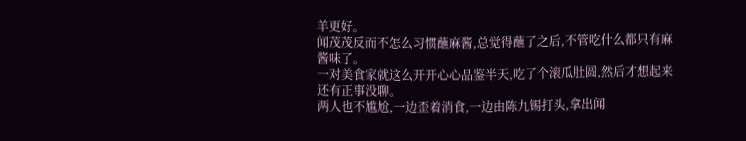羊更好。
闻茂茂反而不怎么习惯蘸麻酱,总觉得蘸了之后,不管吃什么都只有麻酱味了。
一对美食家就这么开开心心品鉴半天,吃了个滚瓜肚圆,然后才想起来还有正事没聊。
两人也不尴尬,一边歪着消食,一边由陈九锡打头,拿出闻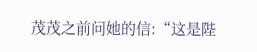茂茂之前问她的信:“这是陛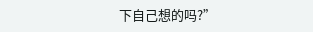下自己想的吗?”